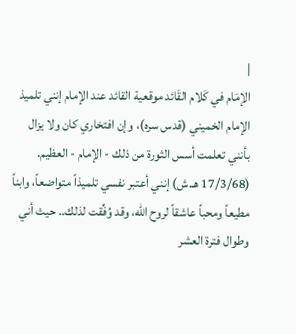|
الإمَام في كَلام القَائد موقعية القائد عند الإمام إنني تلميذ الإمام الخميني (قدس سره)، وإن افتخاري كان ولا يزال بأنني تعلمت أسس الثورة من ذلك - الإمام - العظيم. (17/3/68 هـ.ش) إنني أعتبر نفسي تلميذاً متواضعاً، وابناً مطيعاً ومحباً عاشقاً لروح الله، وقد وُفِّقت لذلك.. حيث أني وطوال فترة العشر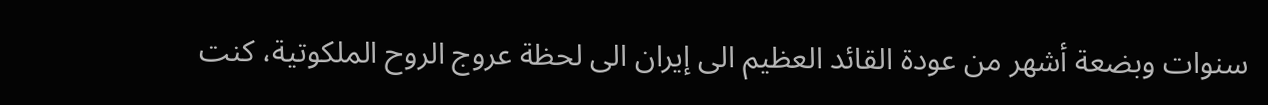سنوات وبضعة أشهر من عودة القائد العظيم الى إيران الى لحظة عروج الروح الملكوتية، كنت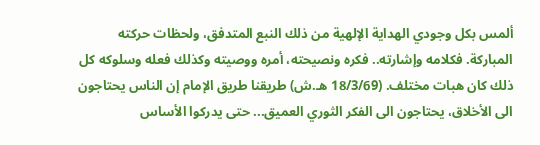ألمس بكل وجودي الهداية الإلهية من ذلك النبع المتدفق، ولحظات حركته المباركة. فكلامه وإشارته.. فكره ونصيحته، أمره ووصيته وكذلك فعله وسلوكه كل ذلك كان هبات مختلف. (18/3/69 هـ.ش) طريقنا طريق الإمام إن الناس يحتاجون الى الأخلاق، يحتاجون الى الفكر الثوري العميق... حتى يدركوا الأساس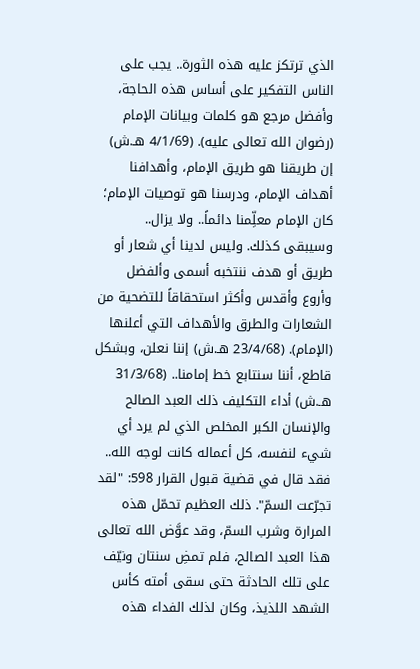الذي ترتكز عليه هذه الثورة.. يجب على الناس التفكير على أساس هذه الحاجة، وأفضل مرجع هو كلمات وبيانات الإمام (رضوان الله تعالى عليه). (4/1/69 هـ.ش) إن طريقنا هو طريق الإمام، وأهدافنا أهداف الإمام، ودرسنا هو توصيات الإمام؛ كان الإمام معلِّمنا دائماً.. ولا يزال.. وسيبقى كذلك. وليس لدينا أي شعار أو طريق أو هدف ننتخبه أسمى وألفضل وأروع وأقدس وأكثر استحقاقاً للتضحية من الشعارات والطرق والأهداف التي أعلنها (الإمام). (23/4/68 هـ.ش) إننا نعلن، وبشكل قاطع، أننا سنتابع خط إمامنا.. (31/3/68 هـ.ش) أداء التكليف ذلك العبد الصالح والإنسان الكبر المخلص الذي لم يرد أي شيء لنفسه، كل أعماله كانت لوجه الله.. فقد قال في قضية قبول القرار 598: "لقد تجرّعت السمّ". ذلك العظيم تحمّل هذه المرارة وشرب السمّ، وقد عوَّض الله تعالى هذا العبد الصالح، فلم تمضِ سنتان ونيّف على تلك الحادثة حتى سقى أمته كأس الشهد اللذيذ، وكان لذلك الفداء هذه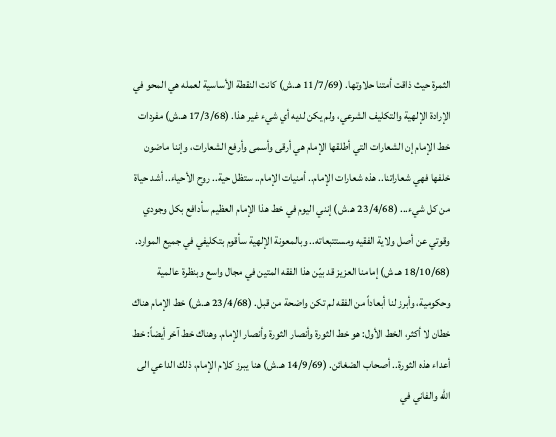الثمرة حيث ذاقت أمتنا حلاوتها. (11/7/69 هـ.ش) كانت النقطة الأساسية لعمله هي المحو في الإرادة الإلهية والتكليف الشرعي، ولم يكن لديه أي شيء غير هذا. (17/3/68 هـ.ش) مفردات خط الإمام إن الشعارات التي أطلقها الإمام هي أرقى وأسمى وأرفع الشعارات، وإننا ماضون خلفها فهي شعاراتنا.. هذه شعارات الإمام.. أمنيات الإمام.. ستظل حية.. روح الأحياء.. أشد حياة من كل شيء... (23/4/68 هـ.ش) إنني اليوم في خط هذا الإمام العظيم سأدافع بكل وجودي وقوتي عن أصل ولاية الفقيه ومستتبعاته.. وبالمعونة الإلهية سأقوم بتكليفي في جميع الموارد. (18/10/68 هـ.ش) إمامنا العزيز قد بيّن هذا الفقه المتين في مجال واسع وبنظرة عالمية وحكومية، وأبرز لنا أبعاداً من الفقه لم تكن واضحة من قبل. (23/4/68 هـ.ش) خط الإمام هناك خطان لا أكثر، الخط الأول: هو خط الثورة وأنصار الثورة وأنصار الإمام. وهناك خط آخر أيضاً: خط أعداء هذه الثورة.. أصحاب الضغائن. (14/9/69 هـ.ش) هنا يبرز كلام الإمام، ذلك الداعي الى الله والفاني في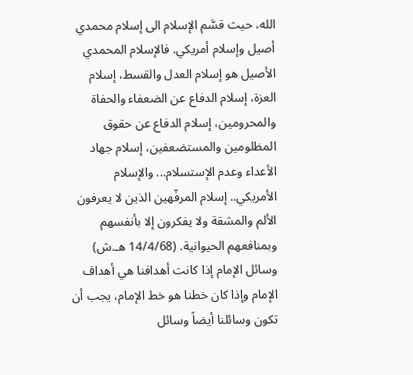الله، حيث قسَّم الإسلام الى إسلام محمدي أصيل وإسلام أمريكي. فالإسلام المحمدي الأصيل هو إسلام العدل والقسط، إسلام العزة، إسلام الدفاع عن الضعفاء والحفاة والمحرومين، إسلام الدفاع عن حقوق المظلومين والمستضعفين، إسلام جهاد الأعداء وعدم الإستسلام... والإسلام الأمريكي.. إسلام المرفّهين الذين لا يعرفون الألم والمشقة ولا يفكرون إلا بأنفسهم وبمنافعهم الحيوانية. (14/4/68 هـ.ش) وسائل الإمام إذا كانت أهدافنا هي أهداف الإمام وإذا كان خطنا هو خط الإمام، يجب أن تكون وسائلنا أيضاً وسائل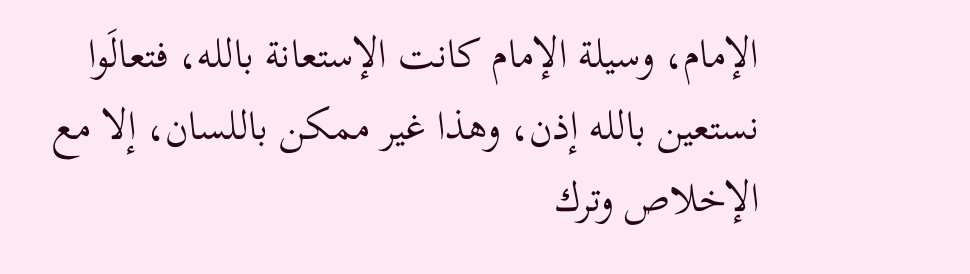الإمام، وسيلة الإمام كانت الإستعانة بالله، فتعالَوا نستعين بالله إذن، وهذا غير ممكن باللسان، إلا مع الإخلاص وترك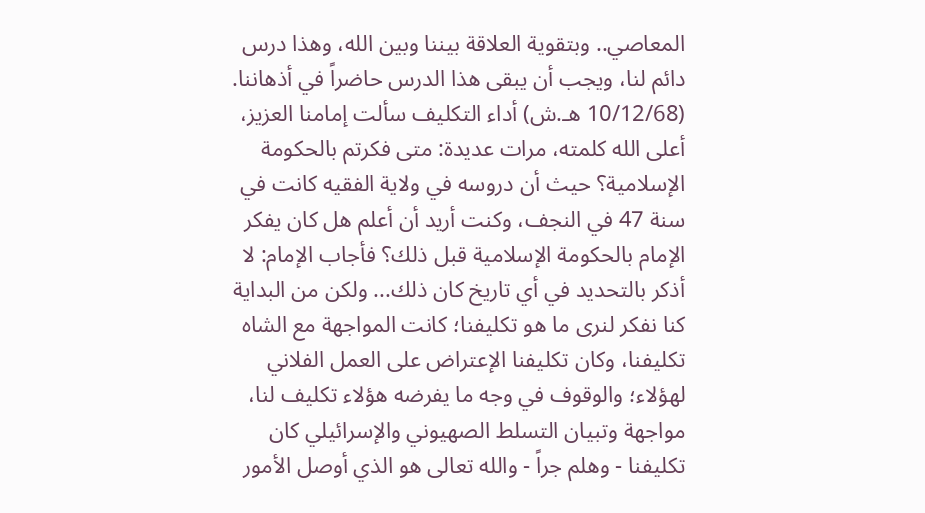المعاصي.. وبتقوية العلاقة بيننا وبين الله، وهذا درس دائم لنا، ويجب أن يبقى هذا الدرس حاضراً في أذهاننا. (10/12/68 هـ.ش) أداء التكليف سألت إمامنا العزيز، أعلى الله كلمته، مرات عديدة: متى فكرتم بالحكومة الإسلامية؟ حيث أن دروسه في ولاية الفقيه كانت في سنة 47 في النجف، وكنت أريد أن أعلم هل كان يفكر الإمام بالحكومة الإسلامية قبل ذلك؟ فأجاب الإمام: لا أذكر بالتحديد في أي تاريخ كان ذلك... ولكن من البداية كنا نفكر لنرى ما هو تكليفنا؛ كانت المواجهة مع الشاه تكليفنا، وكان تكليفنا الإعتراض على العمل الفلاني لهؤلاء؛ والوقوف في وجه ما يفرضه هؤلاء تكليف لنا، مواجهة وتبيان التسلط الصهيوني والإسرائيلي كان تكليفنا - وهلم جراً - والله تعالى هو الذي أوصل الأمور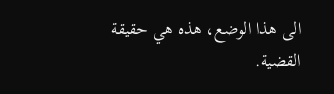الى هذا الوضع، هذه هي حقيقة القضية.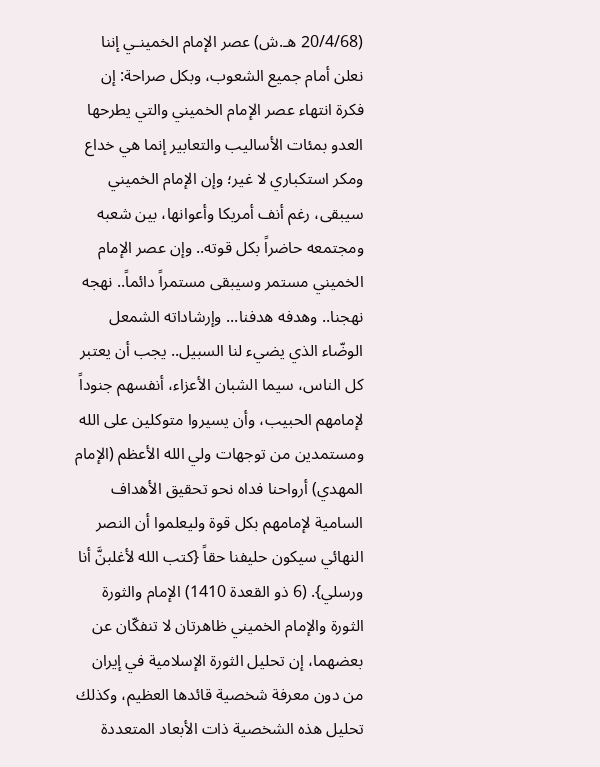(20/4/68 هـ.ش) عصر الإمام الخمينـي إننا نعلن أمام جميع الشعوب، وبكل صراحة: إن فكرة انتهاء عصر الإمام الخميني والتي يطرحها العدو بمئات الأساليب والتعابير إنما هي خداع ومكر استكباري لا غير؛ وإن الإمام الخميني سيبقى، رغم أنف أمريكا وأعوانها، بين شعبه ومجتمعه حاضراً بكل قوته.. وإن عصر الإمام الخميني مستمر وسيبقى مستمراً دائماً.. نهجه نهجنا.. وهدفه هدفنا... وإرشاداته الشمعل الوضّاء الذي يضيء لنا السبيل.. يجب أن يعتبر كل الناس، سيما الشبان الأعزاء، أنفسهم جنوداً لإمامهم الحبيب، وأن يسيروا متوكلين على الله ومستمدين من توجهات ولي الله الأعظم (الإمام المهدي) أرواحنا فداه نحو تحقيق الأهداف السامية لإمامهم بكل قوة وليعلموا أن النصر النهائي سيكون حليفنا حقاً {كتب الله لأغلبنَّ أنا ورسلي}. (6 ذو القعدة 1410) الإمام والثورة الثورة والإمام الخميني ظاهرتان لا تنفكّان عن بعضهما، إن تحليل الثورة الإسلامية في إيران من دون معرفة شخصية قائدها العظيم، وكذلك تحليل هذه الشخصية ذات الأبعاد المتعددة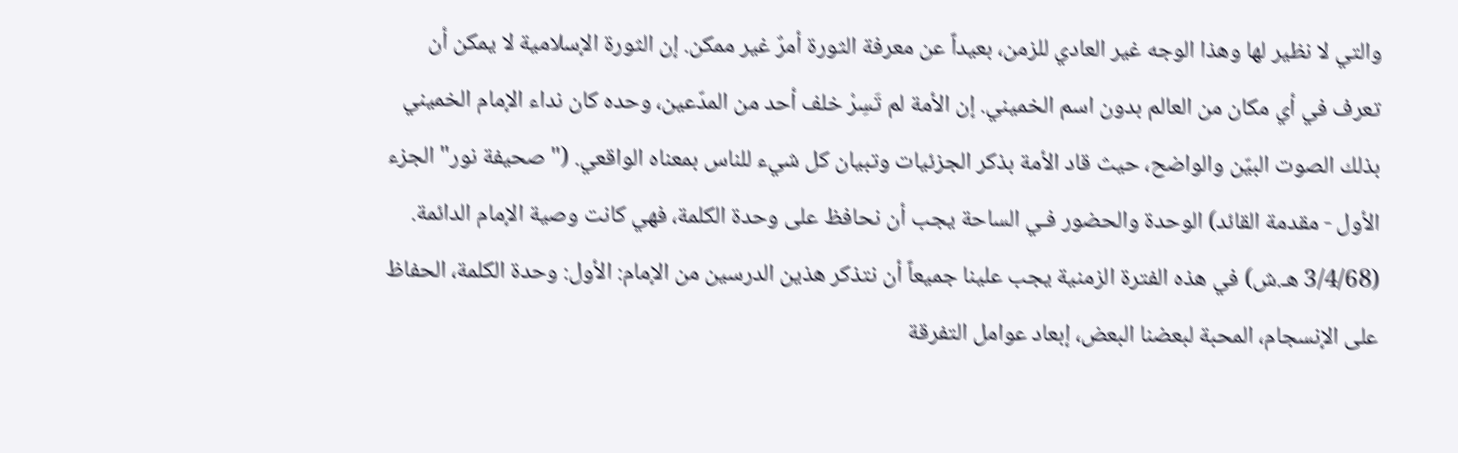والتي لا نظير لها وهذا الوجه غير العادي للزمن، بعيداً عن معرفة الثورة أمرٌ غير ممكن. إن الثورة الإسلامية لا يمكن أن تعرف في أي مكان من العالم بدون اسم الخميني. إن الأمة لم تَسِرْ خلف أحد من المدّعين، وحده كان نداء الإمام الخميني بذلك الصوت البيّن والواضح، حيث قاد الأمة بذكر الجزئيات وتبيان كل شيء للناس بمعناه الواقعي. ("صحيفة نور" الجزء الأول - مقدمة القائد) الوحدة والحضور فـي الساحة يجب أن نحافظ على وحدة الكلمة، فهي كانت وصية الإمام الدائمة. (3/4/68 هـ.ش) في هذه الفترة الزمنية يجب علينا جميعاً أن نتذكر هذين الدرسين من الإمام: الأول: وحدة الكلمة، الحفاظ على الإنسجام، المحبة لبعضنا البعض، إبعاد عوامل التفرقة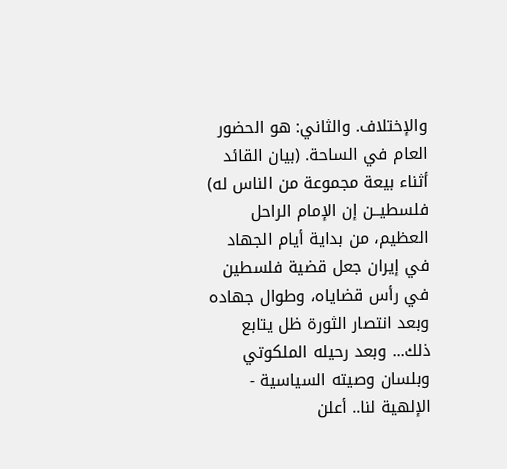والإختلاف. والثاني: هو الحضور العام في الساحة. (بيان القائد أثناء بيعة مجموعة من الناس له) فلسطيــن إن الإمام الراحل العظيم، من بداية أيام الجهاد في إيران جعل قضية فلسطين في رأس قضاياه، وطوال جهاده وبعد انتصار الثورة ظل يتابع ذلك... وبعد رحيله الملكوتي وبلسان وصيته السياسية - الإلهية لنا.. أعلن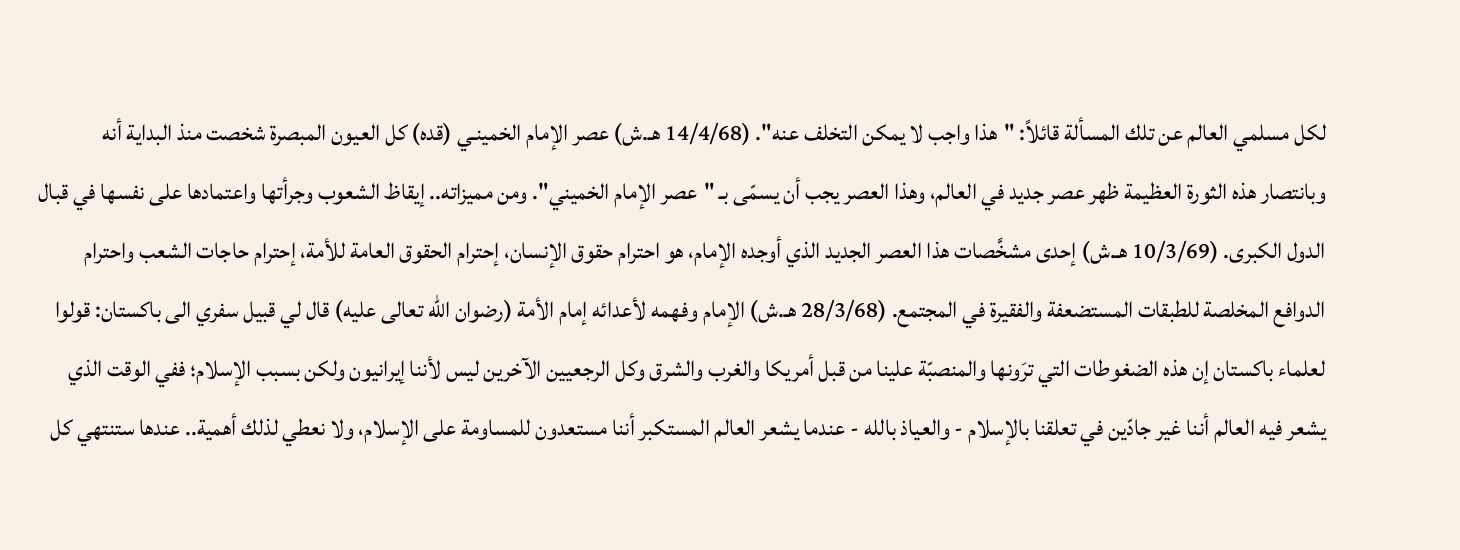لكل مسلمي العالم عن تلك المسألة قائلاً: "هذا واجب لا يمكن التخلف عنه". (14/4/68 هـ.ش) عصر الإمام الخمينـي (قده) كل العيون المبصرة شخصت منذ البداية أنه وبانتصار هذه الثورة العظيمة ظهر عصر جديد في العالم، وهذا العصر يجب أن يسمّى بـ "عصر الإمام الخميني". ومن مميزاته.. إيقاظ الشعوب وجرأتها واعتمادها على نفسها في قبال الدول الكبرى. (10/3/69 هـ.ش) إحدى مشخَّصات هذا العصر الجديد الذي أوجده الإمام، هو احترام حقوق الإنسان، إحترام الحقوق العامة للأمة، إحترام حاجات الشعب واحترام الدوافع المخلصة للطبقات المستضعفة والفقيرة في المجتمع. (28/3/68 هـ.ش) الإمام وفهمه لأعدائه إمام الأمة (رضوان الله تعالى عليه) قال لي قبيل سفري الى باكستان: قولوا لعلماء باكستان إن هذه الضغوطات التي ترَونها والمنصبّة علينا من قبل أمريكا والغرب والشرق وكل الرجعيين الآخرين ليس لأننا إيرانيون ولكن بسبب الإسلام؛ ففي الوقت الذي يشعر فيه العالم أننا غير جادّين في تعلقنا بالإسلام - والعياذ بالله - عندما يشعر العالم المستكبر أننا مستعدون للمساومة على الإسلام، ولا نعطي لذلك أهمية.. عندها ستنتهي كل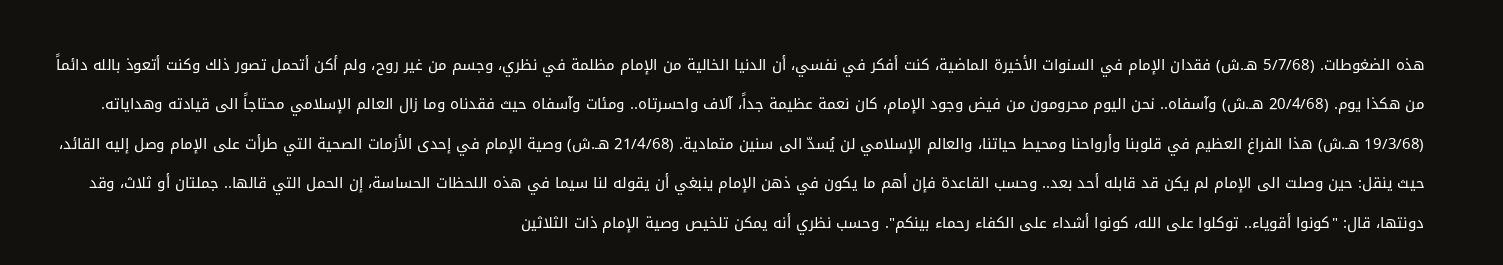هذه الضغوطات. (5/7/68 هـ.ش) فقدان الإمام في السنوات الأخيرة الماضية، كنت أفكر في نفسي، أن الدنيا الخالية من الإمام مظلمة في نظري، وجسم من غير روح، ولم أكن أتحمل تصور ذلك وكنت أتعوذ بالله دائماً من هكذا يوم. (20/4/68 هـ.ش) وآسفاه.. نحن اليوم محرومون من فيض وجود الإمام، كان نعمة عظيمة جداً، آلاف واحسرتاه.. ومئات وآسفاه حيث فقدناه وما زال العالم الإسلامي محتاجاً الى قيادته وهداياته. (19/3/68 هـ.ش) هذا الفراغ العظيم في قلوبنا وأرواحنا ومحيط حياتنا، والعالم الإسلامي لن يُسدّ الى سنين متمادية. (21/4/68 هـ.ش) وصية الإمام في إحدى الأزمات الصحية التي طرأت على الإمام وصل إليه القائد، حيث ينقل: حين وصلت الى الإمام لم يكن قد قابله أحد بعد.. وحسب القاعدة فإن أهم ما يكون في ذهن الإمام ينبغي أن يقوله لنا سيما في هذه اللحظات الحساسة، إن الحمل التي قالها.. جملتان أو ثلاث، وقد دونتها، قال: "كونوا أقوياء.. توكلوا على الله، كونوا أشداء على الكفاء رحماء بينكم". وحسب نظري أنه يمكن تلخيص وصية الإمام ذات الثلاثين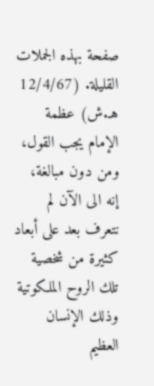صفحة بهذه الجملات القليلة. (12/4/67 هـ.ش) عظمة الإمام يجب القول، ومن دون مبالغة، إنه الى الآن لم نتعرف بعد على أبعاد كثيرة من شخصية تلك الروح الملكوتية وذلك الإنسان العظيم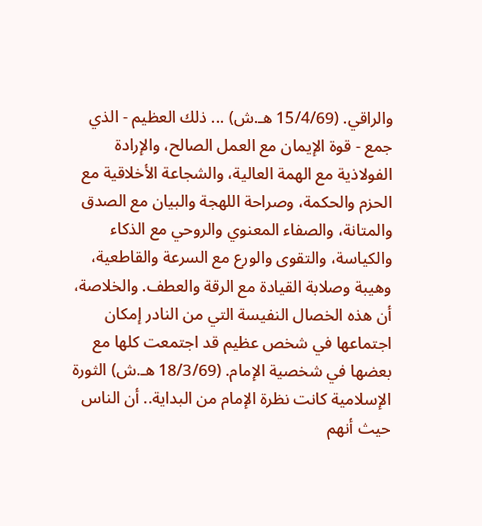والراقي. (15/4/69 هـ.ش) ... ذلك العظيم - الذي جمع - قوة الإيمان مع العمل الصالح، والإرادة الفولاذية مع الهمة العالية، والشجاعة الأخلاقية مع الحزم والحكمة، وصراحة اللهجة والبيان مع الصدق والمتانة، والصفاء المعنوي والروحي مع الذكاء والكياسة، والتقوى والورع مع السرعة والقاطعية، وهيبة وصلابة القيادة مع الرقة والعطف. والخلاصة، أن هذه الخصال النفيسة التي من النادر إمكان اجتماعها في شخص عظيم قد اجتمعت كلها مع بعضها في شخصية الإمام. (18/3/69 هـ.ش) الثورة الإسلامية كانت نظرة الإمام من البداية.. أن الناس حيث أنهم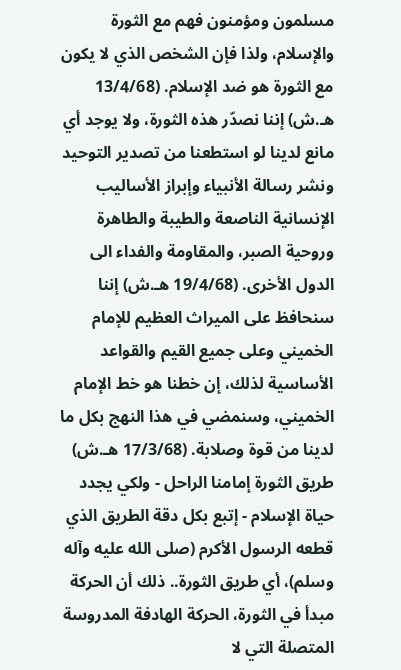مسلمون ومؤمنون فهم مع الثورة والإسلام، ولذا فإن الشخص الذي لا يكون مع الثورة هو ضد الإسلام. (13/4/68 هـ.ش) إننا نصدّر هذه الثورة، ولا يوجد أي مانع لدينا لو استطعنا من تصدير التوحيد ونشر رسالة الأنبياء وإبراز الأساليب الإنسانية الناصعة والطيبة والطاهرة وروحية الصبر، والمقاومة والفداء الى الدول الأخرى. (19/4/68 هـ.ش) إننا سنحافظ على الميراث العظيم للإمام الخميني وعلى جميع القيم والقواعد الأساسية لذلك، إن خطنا هو خط الإمام الخميني، وسنمضي في هذا النهج بكل ما لدينا من قوة وصلابة. (17/3/68 هـ.ش) طريق الثورة إمامنا الراحل - ولكي يجدد حياة الإسلام - إتبع بكل دقة الطريق الذي قطعه الرسول الأكرم (صلى الله عليه وآله وسلم)، أي طريق الثورة.. ذلك أن الحركة مبدأ في الثورة، الحركة الهادفة المدروسة المتصلة التي لا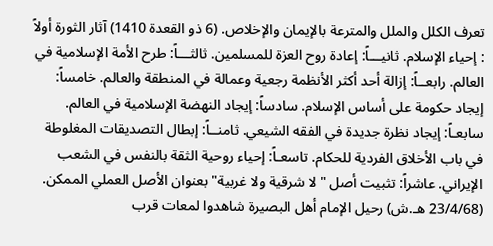تعرف الكلل والملل والمترعة بالإيمان والإخلاص. (6 ذو القعدة 1410) آثار الثورة أولاً : إحياء الإسلام. ثانيـــاً: إعادة روح العزة للمسلمين. ثالثـــاً: طرح الأمة الإسلامية في العالم. رابعــاً: إزالة أحد أكثر الأنظمة رجعية وعمالة في المنطقة والعالم. خامساً: إيجاد حكومة على أساس الإسلام. سادساً: إيجاد النهضة الإسلامية في العالم. سابعـاً: إيجاد نظرة جديدة في الفقه الشيعي. ثامنــاً: إبطال التصديقات المغلوطة في باب الأخلاق الفردية للحكام. تاسعـاً: إحياء روحية الثقة بالنفس في الشعب الإيراني. عاشراً: تثبيت أصل "لا شرقية ولا غربية" بعنوان الأصل العملي الممكن. (23/4/68 هـ.ش) رحيل الإمام أهل البصيرة شاهدوا لمعات قرب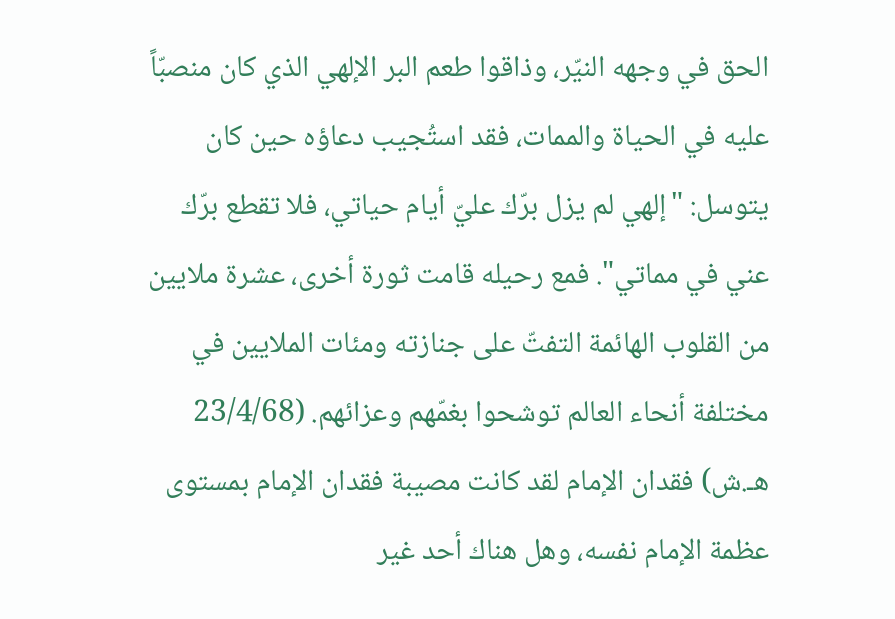الحق في وجهه النيّر، وذاقوا طعم البر الإلهي الذي كان منصبّاً عليه في الحياة والممات، فقد استُجيب دعاؤه حين كان يتوسل: "إلهي لم يزل برّك عليّ أيام حياتي، فلا تقطع برّك عني في مماتي". فمع رحيله قامت ثورة أخرى، عشرة ملايين من القلوب الهائمة التفتّ على جنازته ومئات الملايين في مختلفة أنحاء العالم توشحوا بغمّهم وعزائهم. (23/4/68 هـ.ش) فقدان الإمام لقد كانت مصيبة فقدان الإمام بمستوى عظمة الإمام نفسه، وهل هناك أحد غير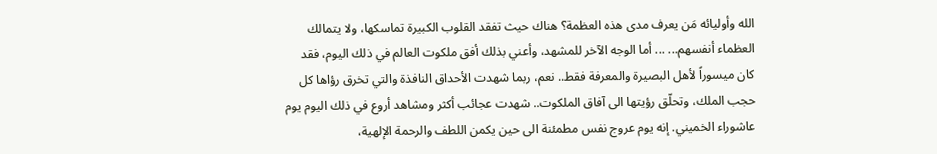الله وأوليائه مَن يعرف مدى هذه العظمة؟ هناك حيث تفقد القلوب الكبيرة تماسكها، ولا يتمالك العظماء أنفسهم... ... أما الوجه الآخر للمشهد، وأعني بذلك أفق ملكوت العالم في ذلك اليوم، فقد كان ميسوراً لأهل البصيرة والمعرفة فقط.. نعم، ربما شهدت الأحداق النافذة والتي تخرق رؤاها كل حجب الملك، وتحلّق رؤيتها الى آفاق الملكوت.. شهدت عجائب أكثر ومشاهد أروع في ذلك اليوم يوم عاشوراء الخميني. إنه يوم عروج نفس مطمئنة الى حين يكمن اللطف والرحمة الإلهية،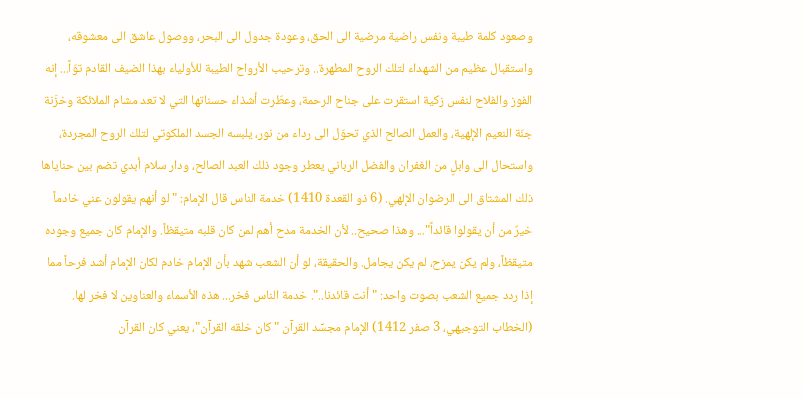وصعود كلمة طيبة ونفس راضية مرضية الى الحق، وعودة جدول الى البحر، ووصول عاشق الى معشوقه، واستقبال عظيم من الشهداء لتلك الروح المطهرة.. وترحيب الأرواح الطيبة للأولياء بهذا الضيف القادم توّاً... إنه الفوز والفلاح لنفس زكية استقرت على جناح الرحمة، وعطّرت أشذاء حسناتها التي لا تعد مشام الملائكة وخزَنة جنّة النعيم الإلهية، والعمل الصالح الذي تحوّل الى رداء من نور، يلبسه الجسد الملكوتي لتلك الروح المجردة، واستحال الى وابلٍ من الغفران والفضل الرباني يعطر وجود ذلك العبد الصالح، ودار سلام أبدي تضم بين حناياها ذلك المشتاق الى الرضوان الإلهي. (6 ذو القعدة 1410) خدمة الناس قال الإمام: "لو أنهم يقولون عني خادماً خيرٌ من أن يقولوا قائداً"... وهذا صحيح.. لأن الخدمة مدح أهم لمن كان قلبه متيقظاً. والإمام كان جميع وجوده متيقظاً، ولم يكن يمزح، لم يكن يجامل. والحقيقة، لو أن الشعب شهد بأن الإمام خادم لكان الإمام أشد فرحاً مما إذا ردد جميع الشعب بصوت واحد: "أنت قائدنا..". خدمة الناس فخر... هذه الأسماء والعناوين لا فخر لها. (الخطاب التوجيهي، 3 صفر 1412) الإمام مجسِّد القرآن "كان خلقه القرآن"، يعني كان القرآن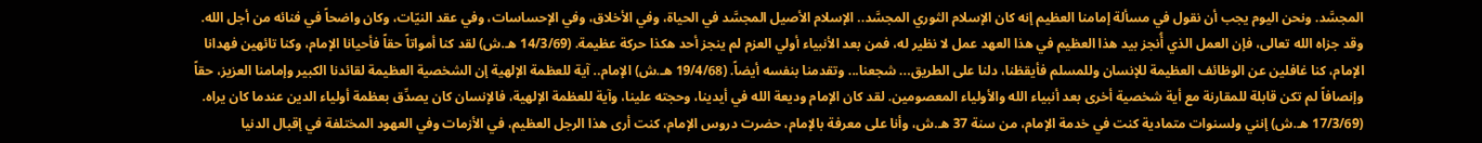المجسَّد. ونحن اليوم يجب أن نقول في مسألة إمامنا العظيم إنه كان الإسلام الثوري المجسَّد.. الإسلام الأصيل المجسَّد في الحياة، وفي الأخلاق، وفي الإحساسات، وفي عقد النيّات، وكان واضحاً في فنائه من أجل الله. وقد جزاه الله تعالى، فإن العمل الذي أُنجز بيد هذا العظيم في هذا العهد عمل لا نظير له، فمن بعد الأنبياء أولي العزم لم ينجز أحد هكذا حركة عظيمة. (14/3/69 هـ.ش) لقد كنا أمواتاً حقاً فأحيانا الإمام، وكنا تائهين فهدانا الإمام، كنا غافلين عن الوظائف العظيمة للإنسان وللمسلم فأيقظنا، دلنا على الطريق... شجعنا... وتقدمنا بنفسه أيضاً. (19/4/68 هـ.ش) الإمام.. آية للعظمة الإلهية إن الشخصية العظيمة لقائدنا الكبير وإمامنا العزيز، حقاً وإنصافاً لم تكن قابلة للمقارنة مع أية شخصية أخرى بعد أنبياء الله والأولياء المعصومين. لقد كان الإمام وديعة الله في أيدينا، وحجته علينا، وآية للعظمة الإلهية، فالإنسان كان يصدِّق بعظمة أولياء الدين عندما كان يراه. (17/3/69 هـ.ش) إنني ولسنوات متمادية كنت في خدمة الإمام، من سنة 37 هـ.ش، وأنا على معرفة بالإمام، حضرت دروس الإمام، كنت أرى هذا الرجل العظيم، في الأزمات وفي العهود المختلفة في إقبال الدنيا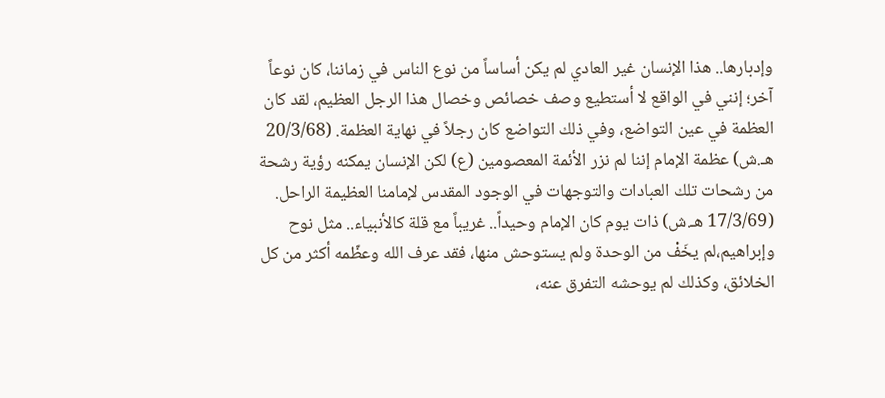وإدبارها.. هذا الإنسان غير العادي لم يكن أساساً من نوع الناس في زماننا، كان نوعاً آخر؛ إنني في الواقع لا أستطيع وصف خصائص وخصال هذا الرجل العظيم، لقد كان العظمة في عين التواضع، وفي ذلك التواضع كان رجلاً في نهاية العظمة. (20/3/68 هـ.ش) عظمة الإمام إننا لم نزر الأئمة المعصومين (ع) لكن الإنسان يمكنه رؤية رشحة من رشحات تلك العبادات والتوجهات في الوجود المقدس لإمامنا العظيمة الراحل. (17/3/69 هـ.ش) ذات يوم كان الإمام وحيداً.. غريباً مع قلة كالأنبياء.. مثل نوح وإبراهيم،لم يخَفْ من الوحدة ولم يستوحش منها، فقد عرف الله وعظّمه أكثر من كل الخلائق، وكذلك لم يوحشه التفرق عنه،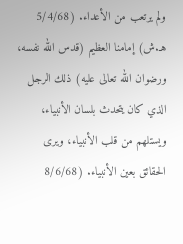ولم يرتعب من الأعداء. (5/4/68 هـ.ش) إمامنا العظيم (قدس الله نفسه، ورضوان الله تعالى عليه) ذلك الرجل الذي كان يتحدث بلسان الأنبياء، ويستلهم من قلب الأنبياء، ويرى الحقائق بعين الأنبياء. (8/6/68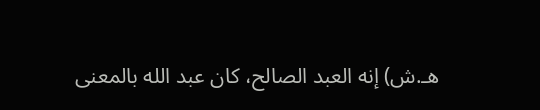هـ.ش) إنه العبد الصالح، كان عبد الله بالمعنى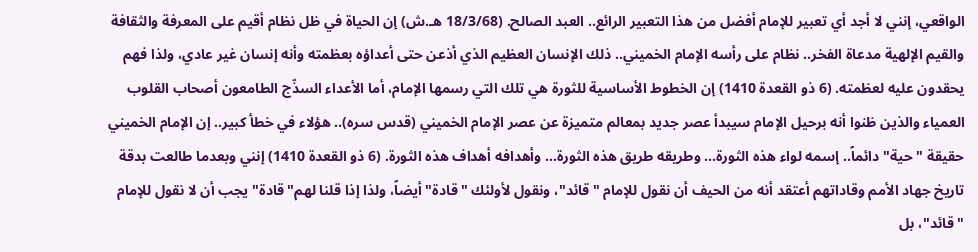الواقعي، إنني لا أجد أي تعبير للإمام أفضل من هذا التعبير الرائع.. العبد الصالح. (18/3/68 هـ.ش) إن الحياة في ظل نظام أقيم على المعرفة والثقافة والقيم الإلهية مدعاة الفخر.. نظام على رأسه الإمام الخميني.. ذلك الإنسان العظيم الذي أذعن حتى أعداؤه بعظمته وأنه إنسان غير عادي، ولذا فهم يحقدون عليه لعظمته. (6 ذو القعدة 1410) إن الخطوط الأساسية للثورة هي تلك التي رسمها الإمام، أما الأعداء السذّج الطامعون أصحاب القلوب العمياء والذين ظنوا أنه برحيل الإمام سيبدأ عصر جديد بمعالم متميزة عن عصر الإمام الخميني (قدس سره).. هؤلاء في خطأ كبير.. إن الإمام الخميني حقيقة "حية" دائماً.. إسمه لواء هذه الثورة... وطريقه طريق هذه الثورة... وأهدافه أهداف هذه الثورة. (6 ذو القعدة 1410) إنني وبعدما طالعت بدقة تاريخ جهاد الأمم وقاداتهم أعتقد أنه من الحيف أن نقول للإمام "قائد"، ونقول لأولئك "قادة" أيضاً، ولذا إذا قلنا لهم"قادة" يجب أن لا نقول للإمام "قائد"، بل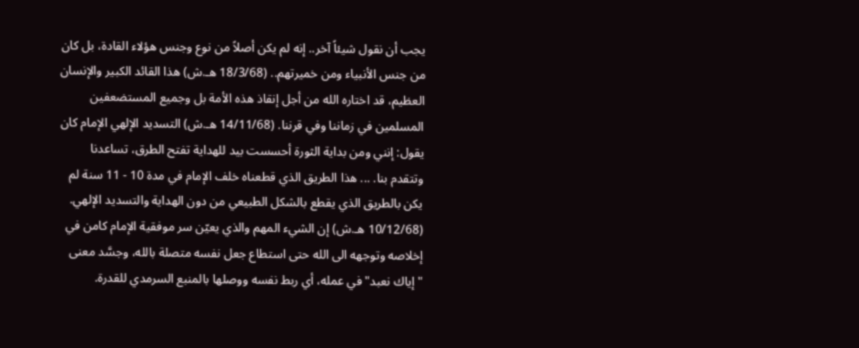يجب أن نقول شيئاً آخر.. إنه لم يكن أصلاً من نوع وجنس هؤلاء القادة، بل كان من جنس الأنبياء ومن خميرتهم.. (18/3/68 هـ.ش) هذا القائد الكبير والإنسان العظيم، قد اختاره الله من أجل إنقاذ هذه الأمة بل وجميع المستضعفين المسلمين في زماننا وفي قرننا. (14/11/68 هـ.ش) التسديد الإلهي الإمام كان يقول: إنني ومن بداية الثورة أحسست بيد للهداية تفتح الطرق، تساعدنا وتتقدم بنا. ... هذا الطريق الذي قطعناه خلف الإمام في مدة 10 - 11 سنة لم يكن بالطريق الذي يقطع بالشكل الطبيعي من دون الهداية والتسديد الإلهي. (10/12/68 هـ.ش) إن الشيء المهم والذي يعيّن سر موفقية الإمام كامن في إخلاصه وتوجهه الى الله حتى استطاع جعل نفسه متصلة بالله، وجسَّد معنى "إياك نعبد" في عمله، أي ربط نفسه ووصلها بالمنبع السرمدي للقدرة.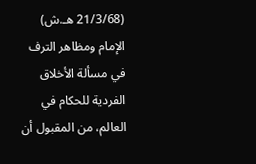(21/3/68 هـ.ش) الإمام ومظاهر الترف في مسألة الأخلاق الفردية للحكام في العالم، من المقبول أن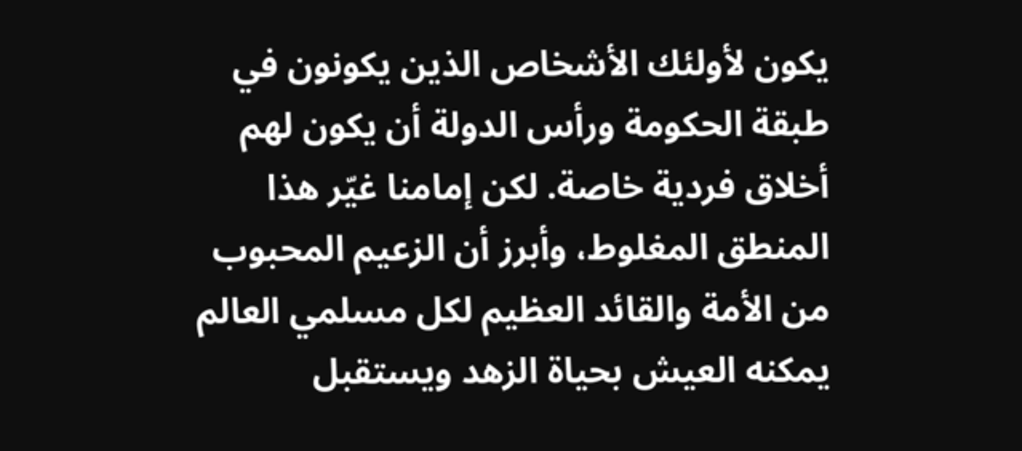يكون لأولئك الأشخاص الذين يكونون في طبقة الحكومة ورأس الدولة أن يكون لهم أخلاق فردية خاصة. لكن إمامنا غيّر هذا المنطق المغلوط، وأبرز أن الزعيم المحبوب من الأمة والقائد العظيم لكل مسلمي العالم يمكنه العيش بحياة الزهد ويستقبل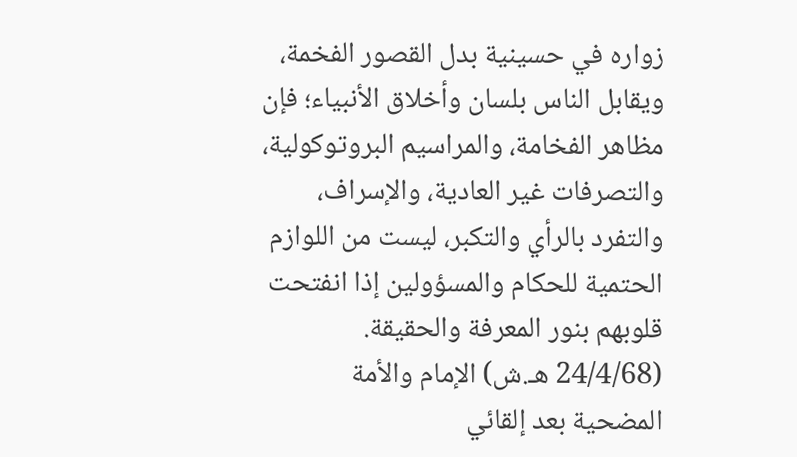زواره في حسينية بدل القصور الفخمة، ويقابل الناس بلسان وأخلاق الأنبياء؛ فإن مظاهر الفخامة، والمراسيم البروتوكولية، والتصرفات غير العادية، والإسراف، والتفرد بالرأي والتكبر، ليست من اللوازم الحتمية للحكام والمسؤولين إذا انفتحت قلوبهم بنور المعرفة والحقيقة. (24/4/68 هـ.ش) الإمام والأمة المضحية بعد إلقائي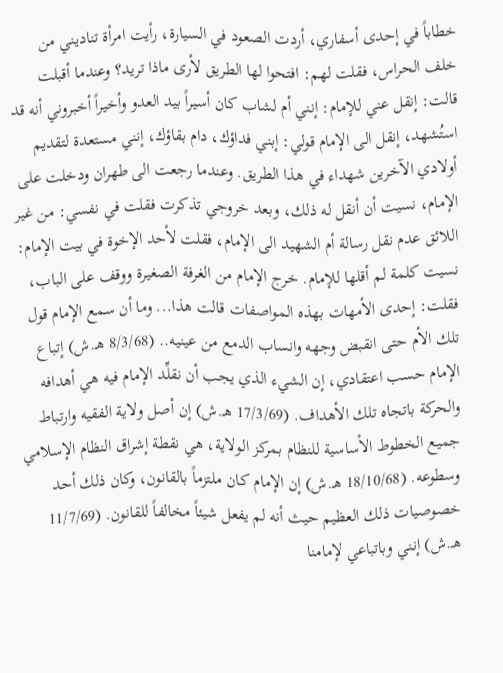خطاباً في إحدى أسفاري، أردت الصعود في السيارة، رأيت امرأة تناديني من خلف الحراس، فقلت لهم: افتحوا لها الطريق لأرى ماذا تريد؟ وعندما أقبلت قالت: إنقل عني للإمام: إنني أم لشاب كان أسيراً بيد العدو وأخيراً أخبروني أنه قد استُشهد، إنقل الى الإمام قولي: إبني فداؤك، دام بقاؤك، إنني مستعدة لتقديم أولادي الآخرين شهداء في هذا الطريق. وعندما رجعت الى طهران ودخلت على الإمام، نسيت أن أنقل له ذلك، وبعد خروجي تذكرت فقلت في نفسي: من غير اللائق عدم نقل رسالة أم الشهيد الى الإمام، فقلت لأحد الإخوة في بيت الإمام: نسيت كلمة لم أقلها للإمام. خرج الإمام من الغرفة الصغيرة ووقف على الباب، فقلت: إحدى الأمهات بهذه المواصفات قالت هذا... وما أن سمع الإمام قول تلك الأم حتى انقبض وجهه وانساب الدمع من عينيه.. (8/3/68 هـ.ش) إتباع الإمام حسب اعتقادي، إن الشيء الذي يجب أن نقلِّد الإمام فيه هي أهدافه والحركة باتجاه تلك الأهداف. (17/3/69 هـ.ش) إن أصل ولاية الفقيه وارتباط جميع الخطوط الأساسية للنظام بمركز الولاية، هي نقطة إشراق النظام الإسلامي وسطوعه. (18/10/68 هـ.ش) إن الإمام كان ملتزماً بالقانون، وكان ذلك أحد خصوصيات ذلك العظيم حيث أنه لم يفعل شيئاً مخالفاً للقانون. (11/7/69 هـ.ش) إنني وباتباعي لإمامنا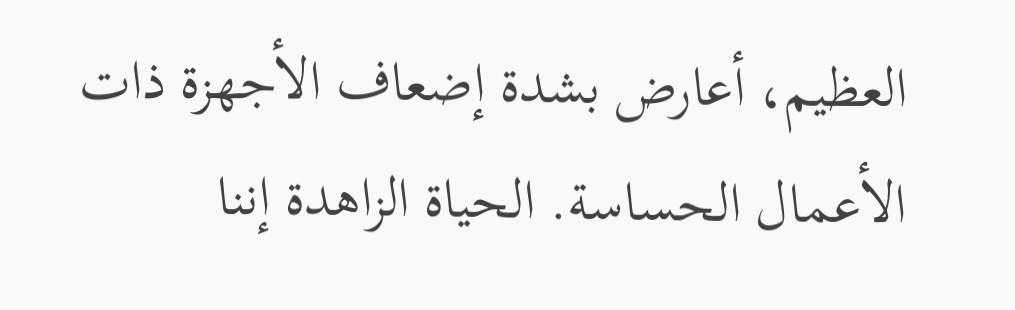العظيم، أعارض بشدة إضعاف الأجهزة ذات الأعمال الحساسة. الحياة الزاهدة إننا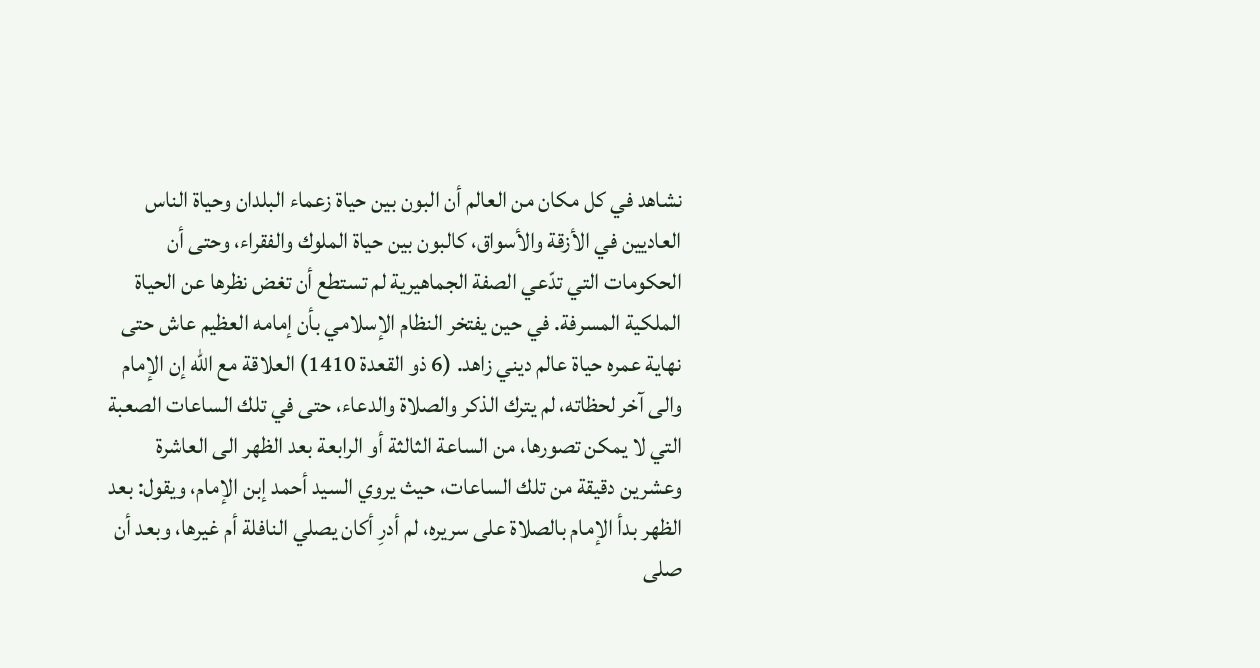نشاهد في كل مكان من العالم أن البون بين حياة زعماء البلدان وحياة الناس العاديين في الأزقة والأسواق، كالبون بين حياة الملوك والفقراء، وحتى أن الحكومات التي تدّعي الصفة الجماهيرية لم تستطع أن تغض نظرها عن الحياة الملكية المسرفة. في حين يفتخر النظام الإسلامي بأن إمامه العظيم عاش حتى نهاية عمره حياة عالم ديني زاهد. (6 ذو القعدة 1410) العلاقة مع الله إن الإمام والى آخر لحظاته، لم يترك الذكر والصلاة والدعاء، حتى في تلك الساعات الصعبة التي لا يمكن تصورها، من الساعة الثالثة أو الرابعة بعد الظهر الى العاشرة وعشرين دقيقة من تلك الساعات، حيث يروي السيد أحمد إبن الإمام، ويقول: بعد الظهر بدأ الإمام بالصلاة على سريره، لم أدرِ أكان يصلي النافلة أم غيرها، وبعد أن صلى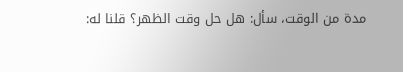مدة من الوقت، سأل: هل حل وقت الظهر؟ قلنا له: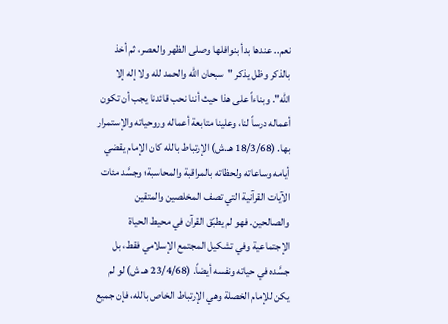نعم.. عندها بدأ بنوافلها وصلى الظهر والعصر، ثم أخذ بالذكر وظل يذكر "سبحان الله والحمد لله ولا إله إلا الله". وبناءاً على هذا حيث أننا نحب قائدنا يجب أن تكون أعماله درساً لنا، وعلينا متابعة أعماله وروحياته والإستمرار بها. (18/3/68 هـ.ش) الإرتباط بالله كان الإمام يقضي أيامه وساعاته ولحظاته بالمراقبة والمحاسبة؛ وجسَّد مئات الآيات القرآنية التي تصف المخلصين والمتقين والصالحين. فهو لم يطبّق القرآن في محيط الحياة الإجتماعية وفي تشكيل المجتمع الإسلامي فقط، بل جسَّده في حياته ونفسه أيضاً. (23/4/68 هـ.ش) لو لم يكن للإمام الخصلة وهي الإرتباط الخاص بالله، فإن جميع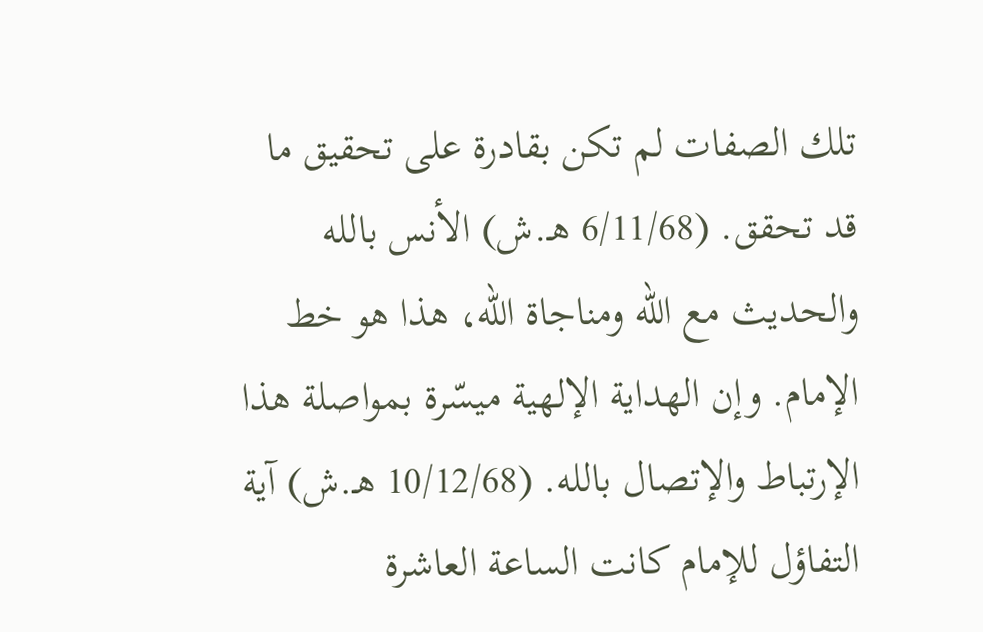تلك الصفات لم تكن بقادرة على تحقيق ما قد تحقق. (6/11/68 هـ.ش) الأنس بالله والحديث مع الله ومناجاة الله، هذا هو خط الإمام. وإن الهداية الإلهية ميسّرة بمواصلة هذا الإرتباط والإتصال بالله. (10/12/68 هـ.ش) آية التفاؤل للإمام كانت الساعة العاشرة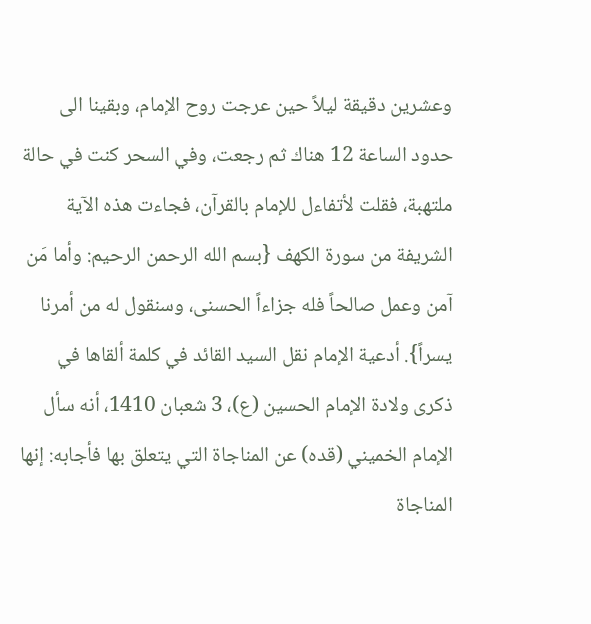وعشرين دقيقة ليلاً حين عرجت روح الإمام، وبقينا الى حدود الساعة 12 هناك ثم رجعت، وفي السحر كنت في حالة ملتهبة، فقلت لأتفاءل للإمام بالقرآن، فجاءت هذه الآية الشريفة من سورة الكهف {بسم الله الرحمن الرحيم: وأما مَن آمن وعمل صالحاً فله جزاءاً الحسنى، وسنقول له من أمرنا يسراً}. أدعية الإمام نقل السيد القائد في كلمة ألقاها في ذكرى ولادة الإمام الحسين (ع)، 3 شعبان 1410، أنه سأل الإمام الخميني (قده) عن المناجاة التي يتعلق بها فأجابه: إنها المناجاة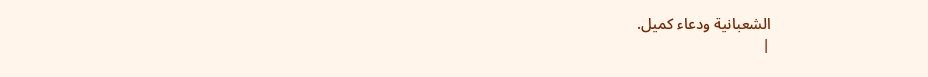الشعبانية ودعاء كميل.
|